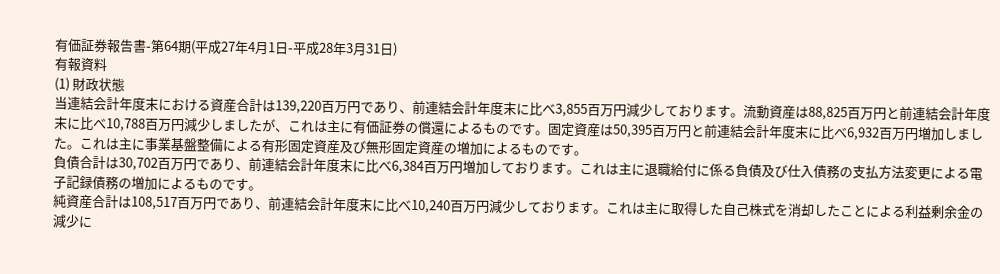有価証券報告書-第64期(平成27年4月1日-平成28年3月31日)
有報資料
(1) 財政状態
当連結会計年度末における資産合計は139,220百万円であり、前連結会計年度末に比べ3,855百万円減少しております。流動資産は88,825百万円と前連結会計年度末に比べ10,788百万円減少しましたが、これは主に有価証券の償還によるものです。固定資産は50,395百万円と前連結会計年度末に比べ6,932百万円増加しました。これは主に事業基盤整備による有形固定資産及び無形固定資産の増加によるものです。
負債合計は30,702百万円であり、前連結会計年度末に比べ6,384百万円増加しております。これは主に退職給付に係る負債及び仕入債務の支払方法変更による電子記録債務の増加によるものです。
純資産合計は108,517百万円であり、前連結会計年度末に比べ10,240百万円減少しております。これは主に取得した自己株式を消却したことによる利益剰余金の減少に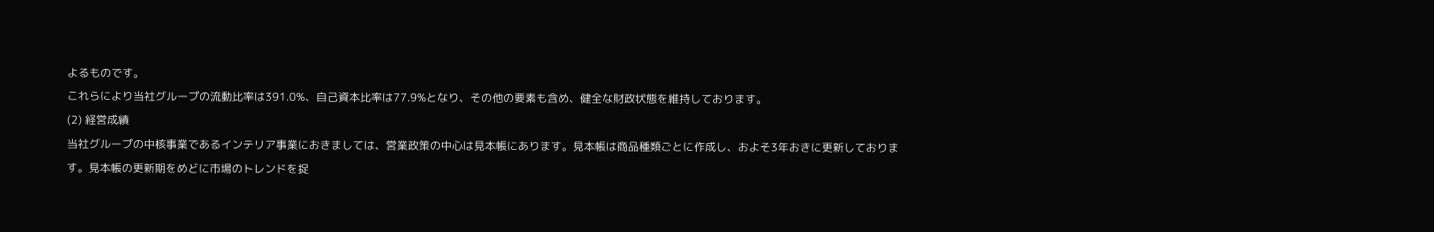よるものです。
これらにより当社グループの流動比率は391.0%、自己資本比率は77.9%となり、その他の要素も含め、健全な財政状態を維持しております。
(2) 経営成績
当社グループの中核事業であるインテリア事業におきましては、営業政策の中心は見本帳にあります。見本帳は商品種類ごとに作成し、およそ3年おきに更新しております。見本帳の更新期をめどに市場のトレンドを捉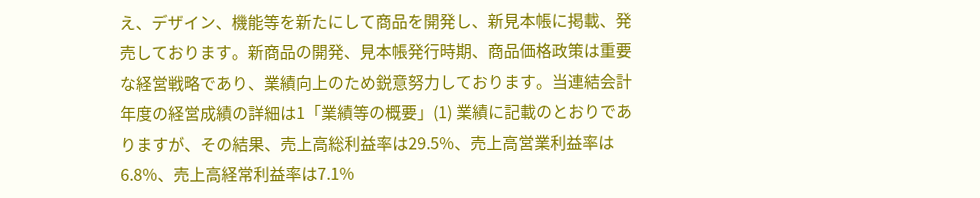え、デザイン、機能等を新たにして商品を開発し、新見本帳に掲載、発売しております。新商品の開発、見本帳発行時期、商品価格政策は重要な経営戦略であり、業績向上のため鋭意努力しております。当連結会計年度の経営成績の詳細は1「業績等の概要」(1) 業績に記載のとおりでありますが、その結果、売上高総利益率は29.5%、売上高営業利益率は6.8%、売上高経常利益率は7.1%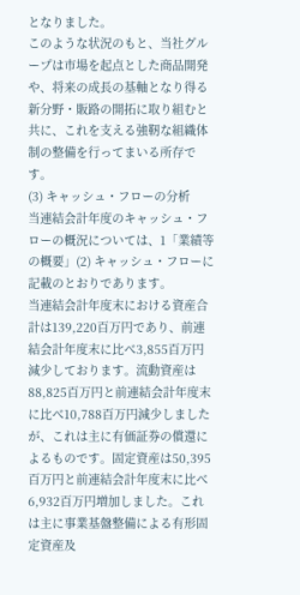となりました。
このような状況のもと、当社グループは市場を起点とした商品開発や、将来の成長の基軸となり得る新分野・販路の開拓に取り組むと共に、これを支える強靭な組織体制の整備を行ってまいる所存です。
(3) キャッシュ・フローの分析
当連結会計年度のキャッシュ・フローの概況については、1「業績等の概要」(2) キャッシュ・フローに記載のとおりであります。
当連結会計年度末における資産合計は139,220百万円であり、前連結会計年度末に比べ3,855百万円減少しております。流動資産は88,825百万円と前連結会計年度末に比べ10,788百万円減少しましたが、これは主に有価証券の償還によるものです。固定資産は50,395百万円と前連結会計年度末に比べ6,932百万円増加しました。これは主に事業基盤整備による有形固定資産及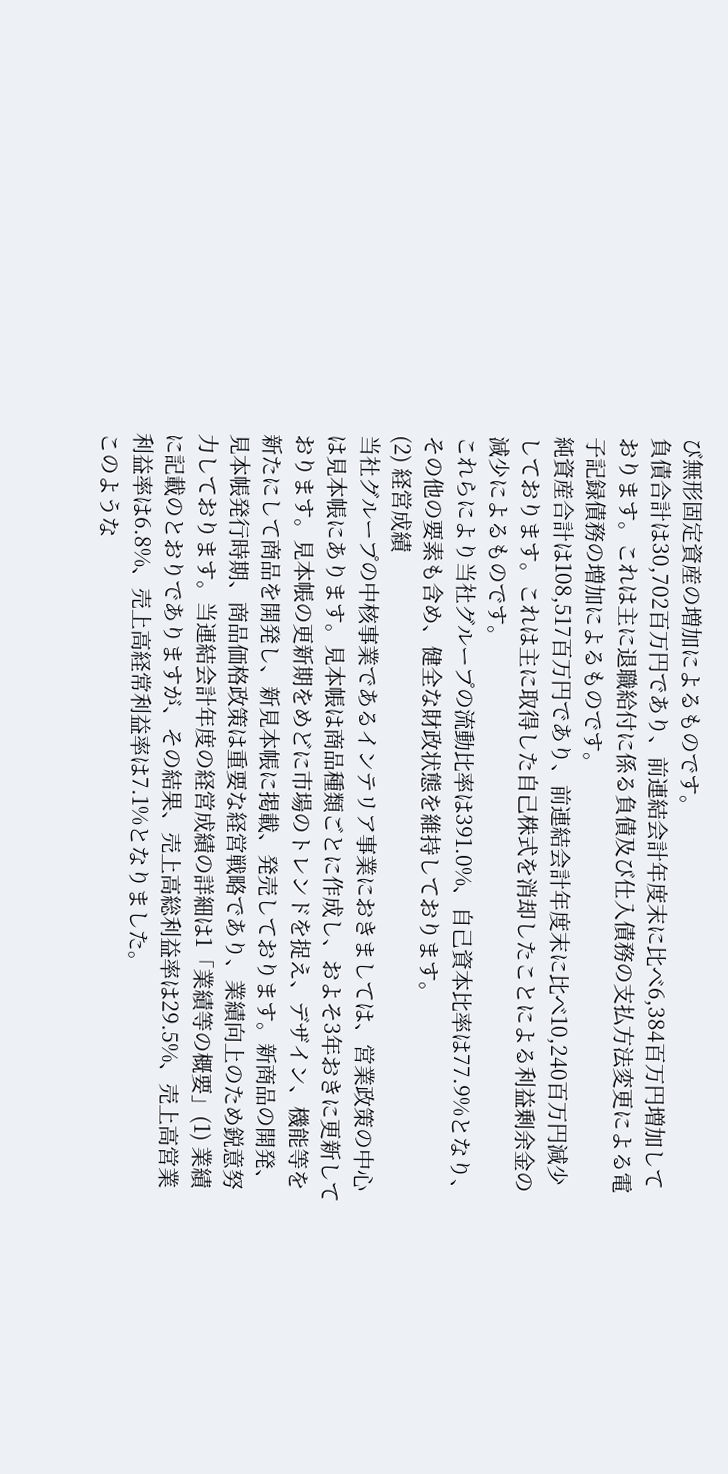び無形固定資産の増加によるものです。
負債合計は30,702百万円であり、前連結会計年度末に比べ6,384百万円増加しております。これは主に退職給付に係る負債及び仕入債務の支払方法変更による電子記録債務の増加によるものです。
純資産合計は108,517百万円であり、前連結会計年度末に比べ10,240百万円減少しております。これは主に取得した自己株式を消却したことによる利益剰余金の減少によるものです。
これらにより当社グループの流動比率は391.0%、自己資本比率は77.9%となり、その他の要素も含め、健全な財政状態を維持しております。
(2) 経営成績
当社グループの中核事業であるインテリア事業におきましては、営業政策の中心は見本帳にあります。見本帳は商品種類ごとに作成し、およそ3年おきに更新しております。見本帳の更新期をめどに市場のトレンドを捉え、デザイン、機能等を新たにして商品を開発し、新見本帳に掲載、発売しております。新商品の開発、見本帳発行時期、商品価格政策は重要な経営戦略であり、業績向上のため鋭意努力しております。当連結会計年度の経営成績の詳細は1「業績等の概要」(1) 業績に記載のとおりでありますが、その結果、売上高総利益率は29.5%、売上高営業利益率は6.8%、売上高経常利益率は7.1%となりました。
このような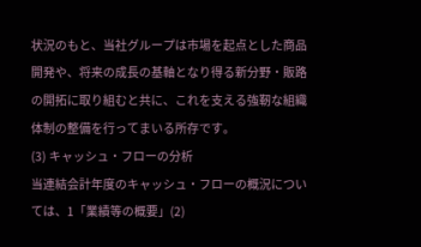状況のもと、当社グループは市場を起点とした商品開発や、将来の成長の基軸となり得る新分野・販路の開拓に取り組むと共に、これを支える強靭な組織体制の整備を行ってまいる所存です。
(3) キャッシュ・フローの分析
当連結会計年度のキャッシュ・フローの概況については、1「業績等の概要」(2)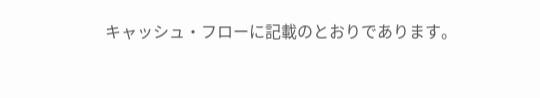キャッシュ・フローに記載のとおりであります。